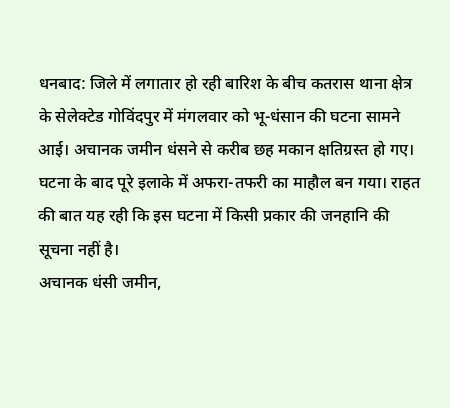धनबाद: जिले में लगातार हो रही बारिश के बीच कतरास थाना क्षेत्र के सेलेक्टेड गोविंदपुर में मंगलवार को भू-धंसान की घटना सामने आई। अचानक जमीन धंसने से करीब छह मकान क्षतिग्रस्त हो गए। घटना के बाद पूरे इलाके में अफरा-तफरी का माहौल बन गया। राहत की बात यह रही कि इस घटना में किसी प्रकार की जनहानि की सूचना नहीं है।
अचानक धंसी जमीन,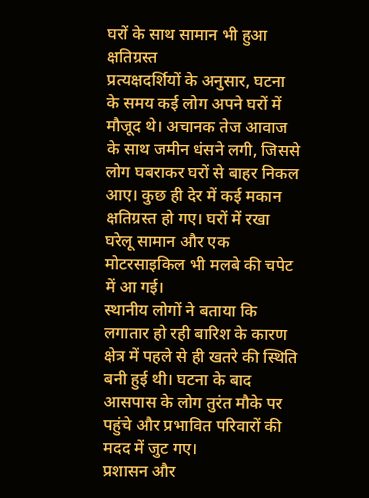घरों के साथ सामान भी हुआ क्षतिग्रस्त
प्रत्यक्षदर्शियों के अनुसार, घटना के समय कई लोग अपने घरों में मौजूद थे। अचानक तेज आवाज के साथ जमीन धंसने लगी, जिससे लोग घबराकर घरों से बाहर निकल आए। कुछ ही देर में कई मकान क्षतिग्रस्त हो गए। घरों में रखा घरेलू सामान और एक मोटरसाइकिल भी मलबे की चपेट में आ गई।
स्थानीय लोगों ने बताया कि लगातार हो रही बारिश के कारण क्षेत्र में पहले से ही खतरे की स्थिति बनी हुई थी। घटना के बाद आसपास के लोग तुरंत मौके पर पहुंचे और प्रभावित परिवारों की मदद में जुट गए।
प्रशासन और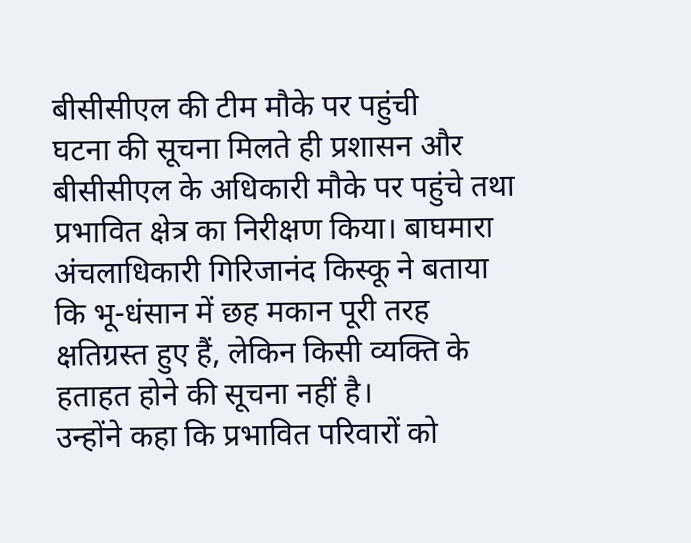बीसीसीएल की टीम मौके पर पहुंची
घटना की सूचना मिलते ही प्रशासन और बीसीसीएल के अधिकारी मौके पर पहुंचे तथा प्रभावित क्षेत्र का निरीक्षण किया। बाघमारा अंचलाधिकारी गिरिजानंद किस्कू ने बताया कि भू-धंसान में छह मकान पूरी तरह क्षतिग्रस्त हुए हैं, लेकिन किसी व्यक्ति के हताहत होने की सूचना नहीं है।
उन्होंने कहा कि प्रभावित परिवारों को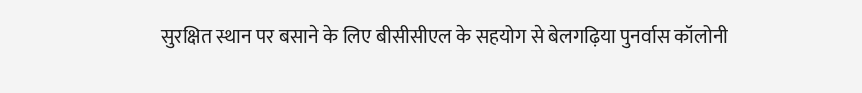सुरक्षित स्थान पर बसाने के लिए बीसीसीएल के सहयोग से बेलगढ़िया पुनर्वास कॉलोनी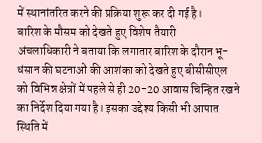में स्थानांतरित करने की प्रक्रिया शुरू कर दी गई है।
बारिश के मौसम को देखते हुए विशेष तैयारी
अंचलाधिकारी ने बताया कि लगातार बारिश के दौरान भू-धंसान की घटनाओं की आशंका को देखते हुए बीसीसीएल को विभिन्न क्षेत्रों में पहले से ही 20-20 आवास चिन्हित रखने का निर्देश दिया गया है। इसका उद्देश्य किसी भी आपात स्थिति में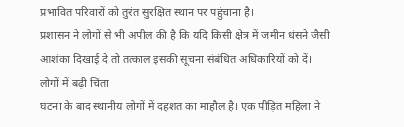प्रभावित परिवारों को तुरंत सुरक्षित स्थान पर पहुंचाना है।
प्रशासन ने लोगों से भी अपील की है कि यदि किसी क्षेत्र में जमीन धंसने जैसी आशंका दिखाई दे तो तत्काल इसकी सूचना संबंधित अधिकारियों को दें।
लोगों में बढ़ी चिंता
घटना के बाद स्थानीय लोगों में दहशत का माहौल है। एक पीड़ित महिला ने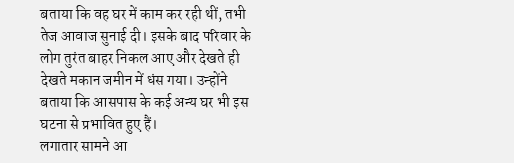बताया कि वह घर में काम कर रही थीं, तभी तेज आवाज सुनाई दी। इसके बाद परिवार के लोग तुरंत बाहर निकल आए और देखते ही देखते मकान जमीन में धंस गया। उन्होंने बताया कि आसपास के कई अन्य घर भी इस घटना से प्रभावित हुए हैं।
लगातार सामने आ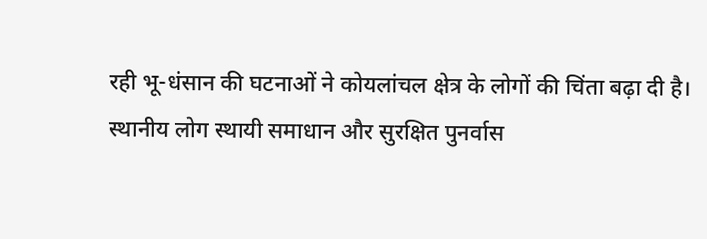रही भू-धंसान की घटनाओं ने कोयलांचल क्षेत्र के लोगों की चिंता बढ़ा दी है। स्थानीय लोग स्थायी समाधान और सुरक्षित पुनर्वास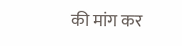की मांग कर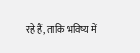रहे हैं, ताकि भविष्य में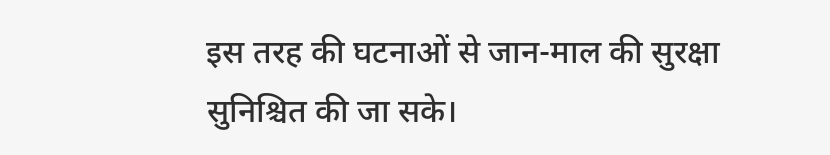इस तरह की घटनाओं से जान-माल की सुरक्षा सुनिश्चित की जा सके।